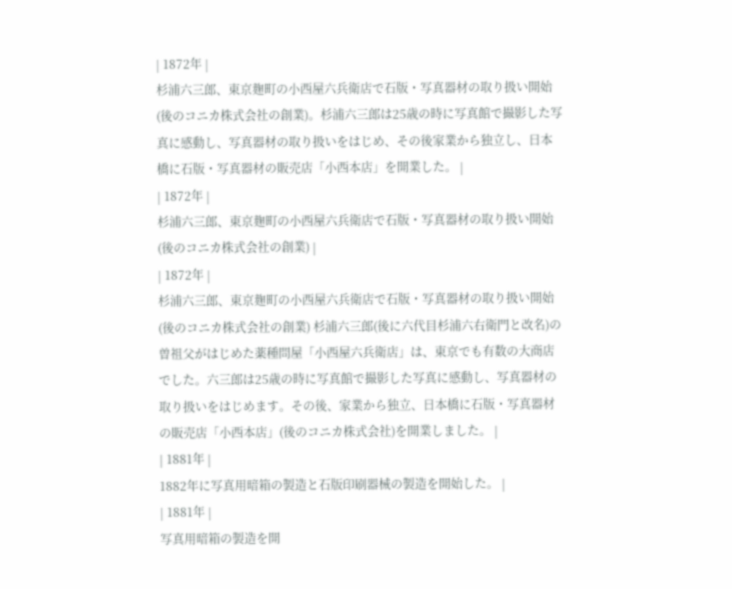| 1872年 |
杉浦六三郎、東京麹町の小西屋六兵衛店で石版・写真器材の取り扱い開始(後のコニカ株式会社の創業)。杉浦六三郎は25歳の時に写真館で撮影した写真に感動し、写真器材の取り扱いをはじめ、その後家業から独立し、日本橋に石版・写真器材の販売店「小西本店」を開業した。 |
| 1872年 |
杉浦六三郎、東京麹町の小西屋六兵衛店で石版・写真器材の取り扱い開始(後のコニカ株式会社の創業) |
| 1872年 |
杉浦六三郎、東京麹町の小西屋六兵衛店で石版・写真器材の取り扱い開始(後のコニカ株式会社の創業) 杉浦六三郎(後に六代目杉浦六右衛門と改名)の曽祖父がはじめた薬種問屋「小西屋六兵衛店」は、東京でも有数の大商店でした。六三郎は25歳の時に写真館で撮影した写真に感動し、写真器材の取り扱いをはじめます。その後、家業から独立、日本橋に石版・写真器材の販売店「小西本店」(後のコニカ株式会社)を開業しました。 |
| 1881年 |
1882年に写真用暗箱の製造と石版印刷器械の製造を開始した。 |
| 1881年 |
写真用暗箱の製造を開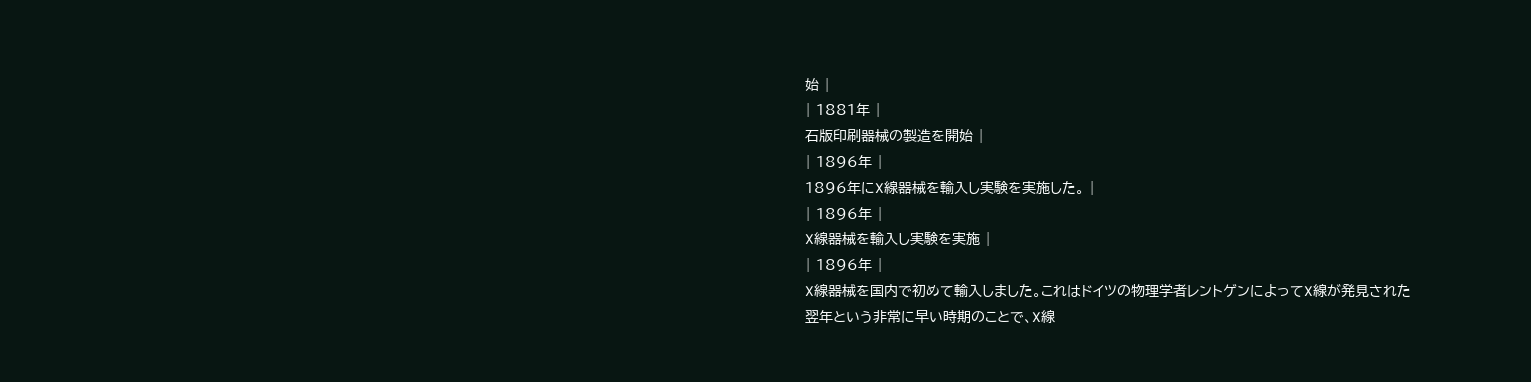始 |
| 1881年 |
石版印刷器械の製造を開始 |
| 1896年 |
1896年にX線器械を輸入し実験を実施した。 |
| 1896年 |
X線器械を輸入し実験を実施 |
| 1896年 |
X線器械を国内で初めて輸入しました。これはドイツの物理学者レントゲンによってX線が発見された翌年という非常に早い時期のことで、X線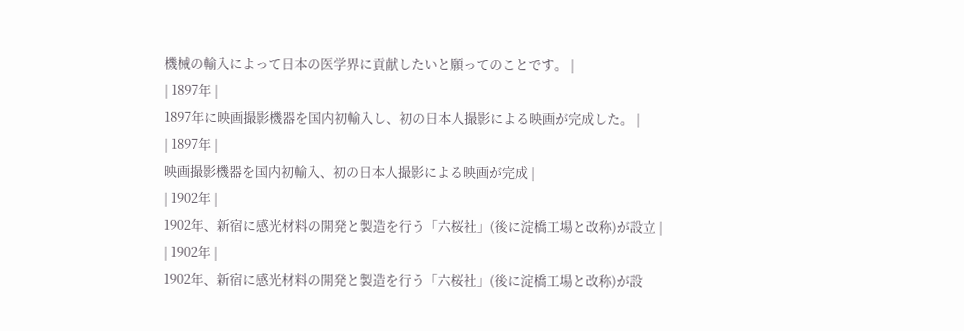機械の輸入によって日本の医学界に貢献したいと願ってのことです。 |
| 1897年 |
1897年に映画撮影機器を国内初輸入し、初の日本人撮影による映画が完成した。 |
| 1897年 |
映画撮影機器を国内初輸入、初の日本人撮影による映画が完成 |
| 1902年 |
1902年、新宿に感光材料の開発と製造を行う「六桜社」(後に淀橋工場と改称)が設立 |
| 1902年 |
1902年、新宿に感光材料の開発と製造を行う「六桜社」(後に淀橋工場と改称)が設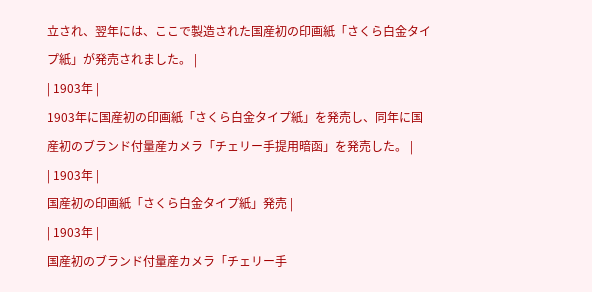立され、翌年には、ここで製造された国産初の印画紙「さくら白金タイプ紙」が発売されました。 |
| 1903年 |
1903年に国産初の印画紙「さくら白金タイプ紙」を発売し、同年に国産初のブランド付量産カメラ「チェリー手提用暗函」を発売した。 |
| 1903年 |
国産初の印画紙「さくら白金タイプ紙」発売 |
| 1903年 |
国産初のブランド付量産カメラ「チェリー手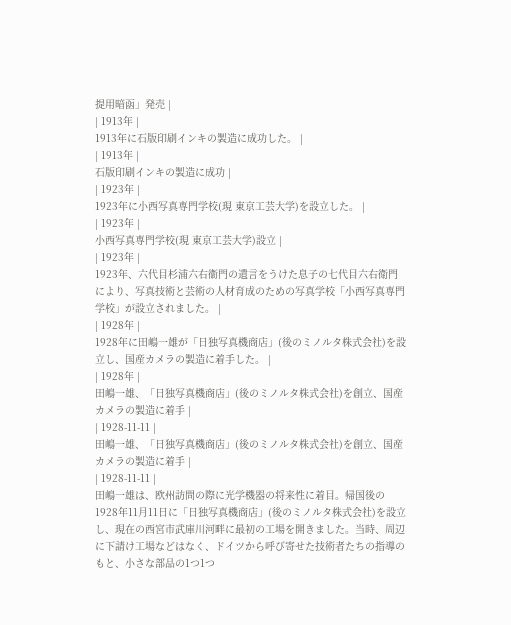提用暗函」発売 |
| 1913年 |
1913年に石版印刷インキの製造に成功した。 |
| 1913年 |
石版印刷インキの製造に成功 |
| 1923年 |
1923年に小西写真専門学校(現 東京工芸大学)を設立した。 |
| 1923年 |
小西写真専門学校(現 東京工芸大学)設立 |
| 1923年 |
1923年、六代目杉浦六右衞門の遺言をうけた息子の七代目六右衛門により、写真技術と芸術の人材育成のための写真学校「小西写真専門学校」が設立されました。 |
| 1928年 |
1928年に田嶋一雄が「日独写真機商店」(後のミノルタ株式会社)を設立し、国産カメラの製造に着手した。 |
| 1928年 |
田嶋一雄、「日独写真機商店」(後のミノルタ株式会社)を創立、国産カメラの製造に着手 |
| 1928-11-11 |
田嶋一雄、「日独写真機商店」(後のミノルタ株式会社)を創立、国産カメラの製造に着手 |
| 1928-11-11 |
田嶋一雄は、欧州訪問の際に光学機器の将来性に着目。帰国後の1928年11月11日に「日独写真機商店」(後のミノルタ株式会社)を設立し、現在の西宮市武庫川河畔に最初の工場を開きました。当時、周辺に下請け工場などはなく、ドイツから呼び寄せた技術者たちの指導のもと、小さな部品の1つ1つ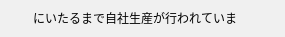にいたるまで自社生産が行われていま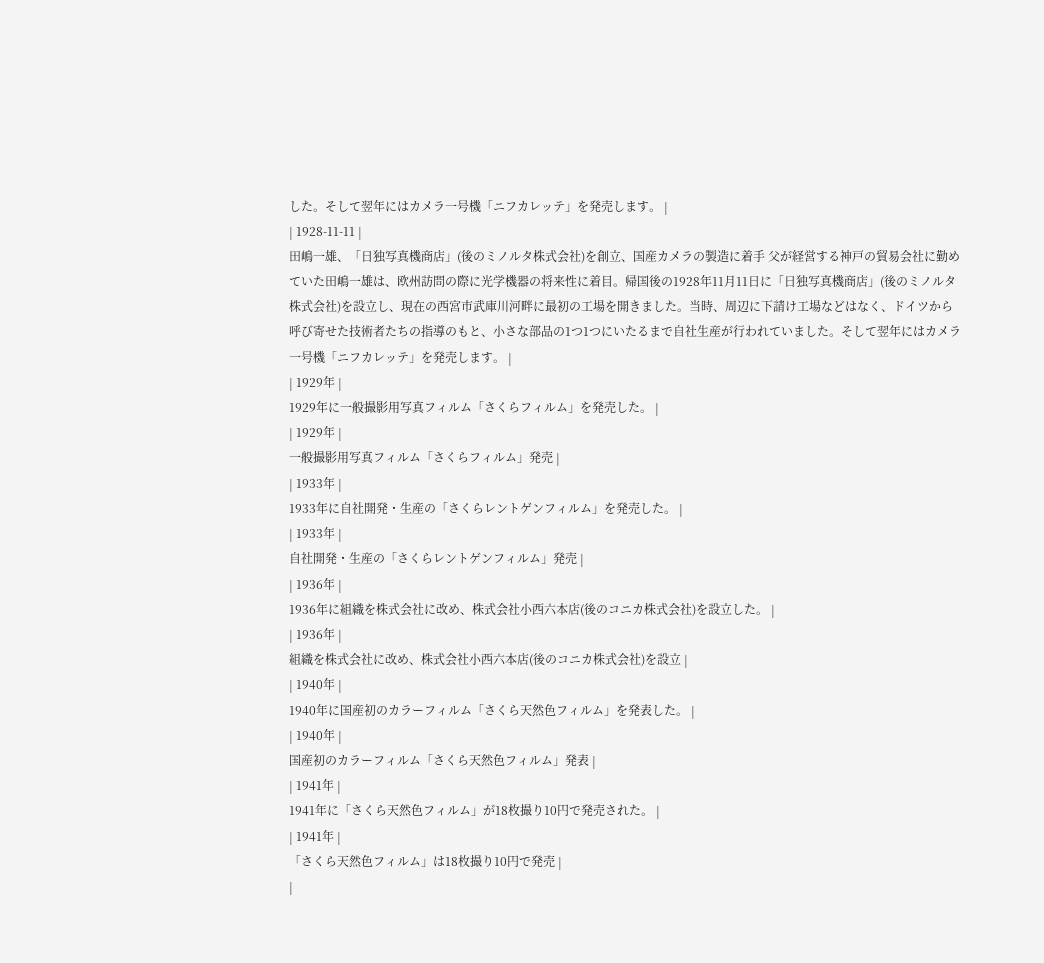した。そして翌年にはカメラ一号機「ニフカレッテ」を発売します。 |
| 1928-11-11 |
田嶋一雄、「日独写真機商店」(後のミノルタ株式会社)を創立、国産カメラの製造に着手 父が経営する神戸の貿易会社に勤めていた田嶋一雄は、欧州訪問の際に光学機器の将来性に着目。帰国後の1928年11月11日に「日独写真機商店」(後のミノルタ株式会社)を設立し、現在の西宮市武庫川河畔に最初の工場を開きました。当時、周辺に下請け工場などはなく、ドイツから呼び寄せた技術者たちの指導のもと、小さな部品の1つ1つにいたるまで自社生産が行われていました。そして翌年にはカメラ一号機「ニフカレッテ」を発売します。 |
| 1929年 |
1929年に一般撮影用写真フィルム「さくらフィルム」を発売した。 |
| 1929年 |
一般撮影用写真フィルム「さくらフィルム」発売 |
| 1933年 |
1933年に自社開発・生産の「さくらレントゲンフィルム」を発売した。 |
| 1933年 |
自社開発・生産の「さくらレントゲンフィルム」発売 |
| 1936年 |
1936年に組織を株式会社に改め、株式会社小西六本店(後のコニカ株式会社)を設立した。 |
| 1936年 |
組織を株式会社に改め、株式会社小西六本店(後のコニカ株式会社)を設立 |
| 1940年 |
1940年に国産初のカラーフィルム「さくら天然色フィルム」を発表した。 |
| 1940年 |
国産初のカラーフィルム「さくら天然色フィルム」発表 |
| 1941年 |
1941年に「さくら天然色フィルム」が18枚撮り10円で発売された。 |
| 1941年 |
「さくら天然色フィルム」は18枚撮り10円で発売 |
|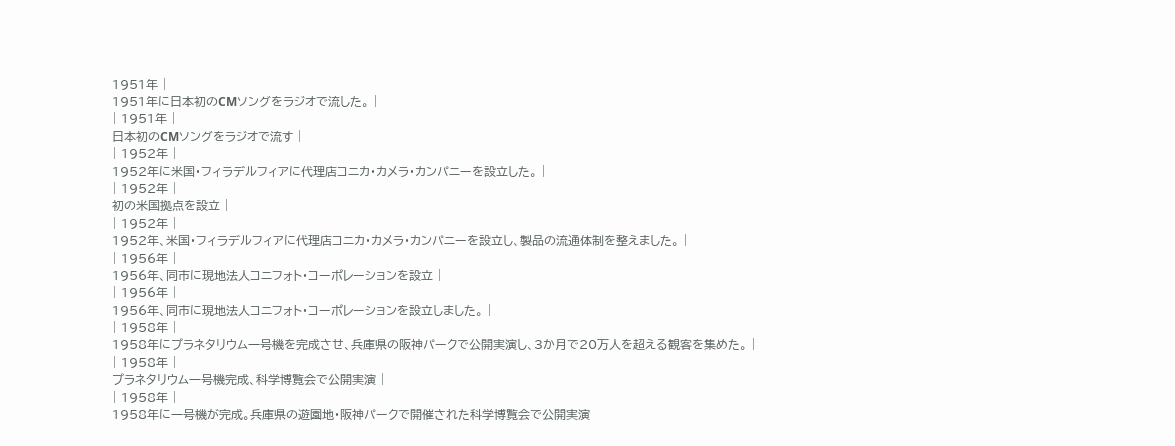1951年 |
1951年に日本初のCMソングをラジオで流した。 |
| 1951年 |
日本初のCMソングをラジオで流す |
| 1952年 |
1952年に米国・フィラデルフィアに代理店コニカ・カメラ・カンパニーを設立した。 |
| 1952年 |
初の米国拠点を設立 |
| 1952年 |
1952年、米国・フィラデルフィアに代理店コニカ・カメラ・カンパニーを設立し、製品の流通体制を整えました。 |
| 1956年 |
1956年、同市に現地法人コニフォト・コーポレーションを設立 |
| 1956年 |
1956年、同市に現地法人コニフォト・コーポレーションを設立しました。 |
| 1958年 |
1958年にプラネタリウム一号機を完成させ、兵庫県の阪神パークで公開実演し、3か月で20万人を超える観客を集めた。 |
| 1958年 |
プラネタリウム一号機完成、科学博覧会で公開実演 |
| 1958年 |
1958年に一号機が完成。兵庫県の遊園地・阪神パークで開催された科学博覧会で公開実演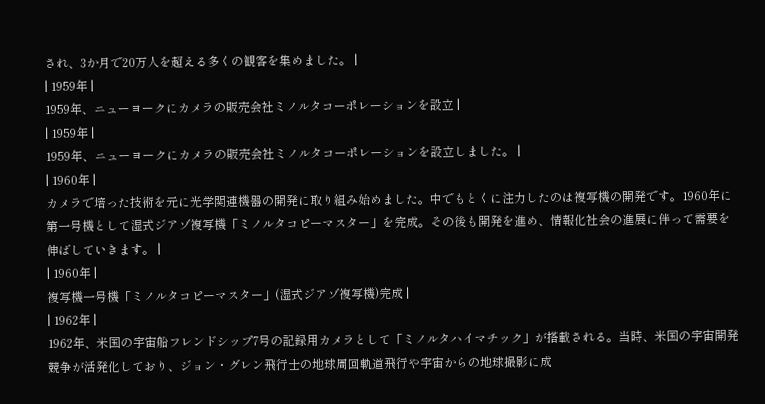され、3か月で20万人を超える多くの観客を集めました。 |
| 1959年 |
1959年、ニューヨークにカメラの販売会社ミノルタコーポレーションを設立 |
| 1959年 |
1959年、ニューヨークにカメラの販売会社ミノルタコーポレーションを設立しました。 |
| 1960年 |
カメラで培った技術を元に光学関連機器の開発に取り組み始めました。中でもとくに注力したのは複写機の開発です。1960年に第一号機として湿式ジアゾ複写機「ミノルタコピーマスター」を完成。その後も開発を進め、情報化社会の進展に伴って需要を伸ばしていきます。 |
| 1960年 |
複写機一号機「ミノルタコピーマスター」(湿式ジアゾ複写機)完成 |
| 1962年 |
1962年、米国の宇宙船フレンドシップ7号の記録用カメラとして「ミノルタハイマチック」が搭載される。当時、米国の宇宙開発競争が活発化しており、ジョン・グレン飛行士の地球周回軌道飛行や宇宙からの地球撮影に成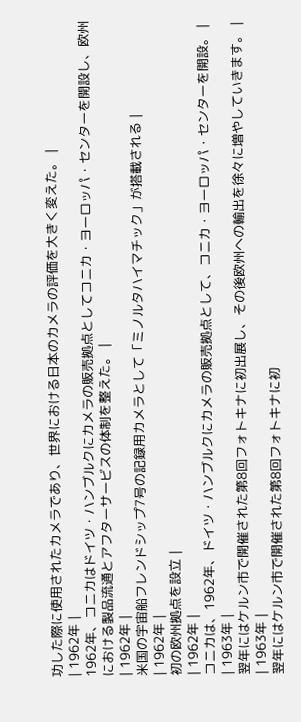功した際に使用されたカメラであり、世界における日本のカメラの評価を大きく変えた。 |
| 1962年 |
1962年、コニカはドイツ・ハンブルクにカメラの販売拠点としてコニカ・ヨーロッパ・センターを開設し、欧州における製品流通とアフターサービスの体制を整えた。 |
| 1962年 |
米国の宇宙船フレンドシップ7号の記録用カメラとして「ミノルタハイマチック」が搭載される |
| 1962年 |
初の欧州拠点を設立 |
| 1962年 |
コニカは、1962年、ドイツ・ハンブルクにカメラの販売拠点として、コニカ・ヨーロッパ・センターを開設。 |
| 1963年 |
翌年にはケルン市で開催された第8回フォトキナに初出展し、その後欧州への輸出を徐々に増やしていきます。 |
| 1963年 |
翌年にはケルン市で開催された第8回フォトキナに初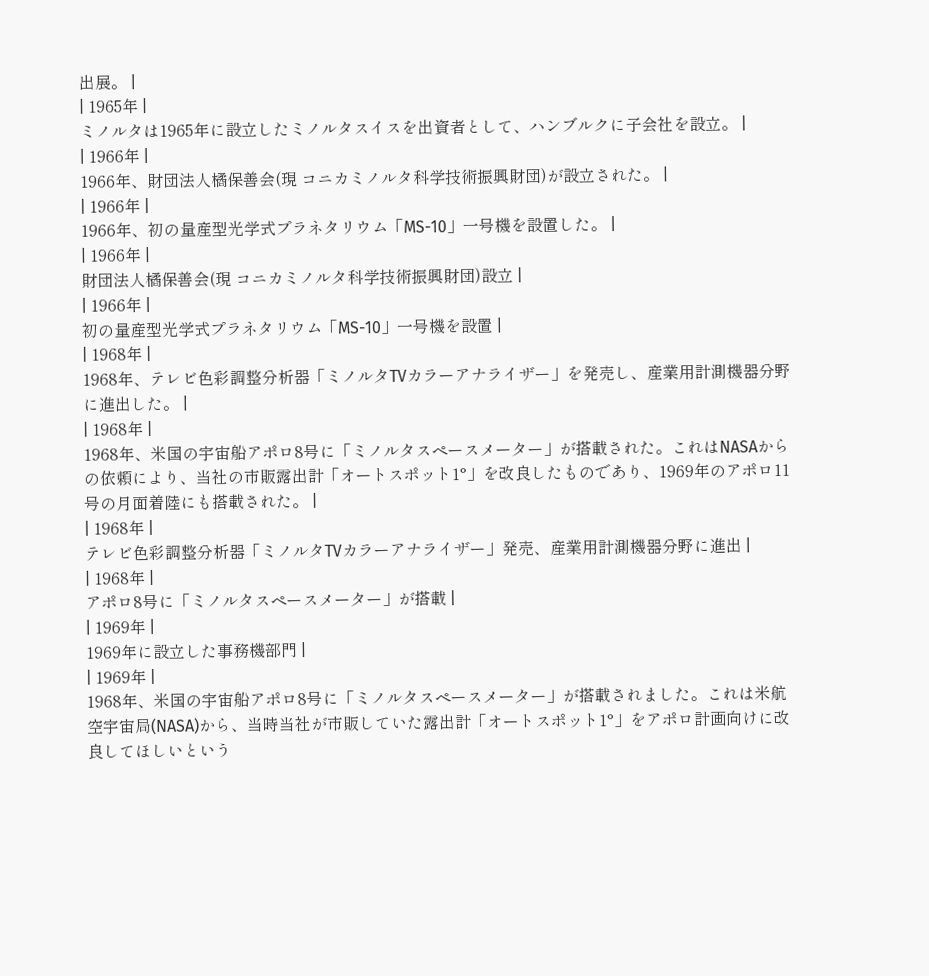出展。 |
| 1965年 |
ミノルタは1965年に設立したミノルタスイスを出資者として、ハンブルクに子会社を設立。 |
| 1966年 |
1966年、財団法人橘保善会(現 コニカミノルタ科学技術振興財団)が設立された。 |
| 1966年 |
1966年、初の量産型光学式プラネタリウム「MS-10」一号機を設置した。 |
| 1966年 |
財団法人橘保善会(現 コニカミノルタ科学技術振興財団)設立 |
| 1966年 |
初の量産型光学式プラネタリウム「MS-10」一号機を設置 |
| 1968年 |
1968年、テレビ色彩調整分析器「ミノルタTVカラーアナライザー」を発売し、産業用計測機器分野に進出した。 |
| 1968年 |
1968年、米国の宇宙船アポロ8号に「ミノルタスペースメーター」が搭載された。これはNASAからの依頼により、当社の市販露出計「オートスポット1°」を改良したものであり、1969年のアポロ11号の月面着陸にも搭載された。 |
| 1968年 |
テレビ色彩調整分析器「ミノルタTVカラーアナライザー」発売、産業用計測機器分野に進出 |
| 1968年 |
アポロ8号に「ミノルタスペースメーター」が搭載 |
| 1969年 |
1969年に設立した事務機部門 |
| 1969年 |
1968年、米国の宇宙船アポロ8号に「ミノルタスペースメーター」が搭載されました。これは米航空宇宙局(NASA)から、当時当社が市販していた露出計「オートスポット1°」をアポロ計画向けに改良してほしいという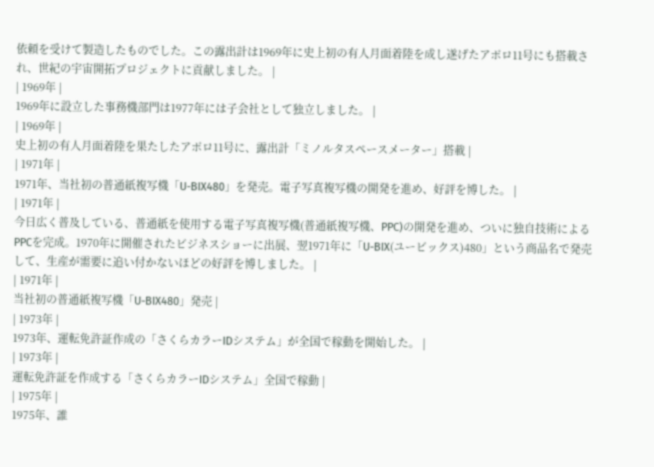依頼を受けて製造したものでした。この露出計は1969年に史上初の有人月面着陸を成し遂げたアポロ11号にも搭載され、世紀の宇宙開拓プロジェクトに貢献しました。 |
| 1969年 |
1969年に設立した事務機部門は1977年には子会社として独立しました。 |
| 1969年 |
史上初の有人月面着陸を果たしたアポロ11号に、露出計「ミノルタスペースメーター」搭載 |
| 1971年 |
1971年、当社初の普通紙複写機「U-BIX480」を発売。電子写真複写機の開発を進め、好評を博した。 |
| 1971年 |
今日広く普及している、普通紙を使用する電子写真複写機(普通紙複写機、PPC)の開発を進め、ついに独自技術によるPPCを完成。1970年に開催されたビジネスショーに出展、翌1971年に「U-BIX(ユービックス)480」という商品名で発売して、生産が需要に追い付かないほどの好評を博しました。 |
| 1971年 |
当社初の普通紙複写機「U-BIX480」発売 |
| 1973年 |
1973年、運転免許証作成の「さくらカラーIDシステム」が全国で稼動を開始した。 |
| 1973年 |
運転免許証を作成する「さくらカラーIDシステム」全国で稼動 |
| 1975年 |
1975年、誰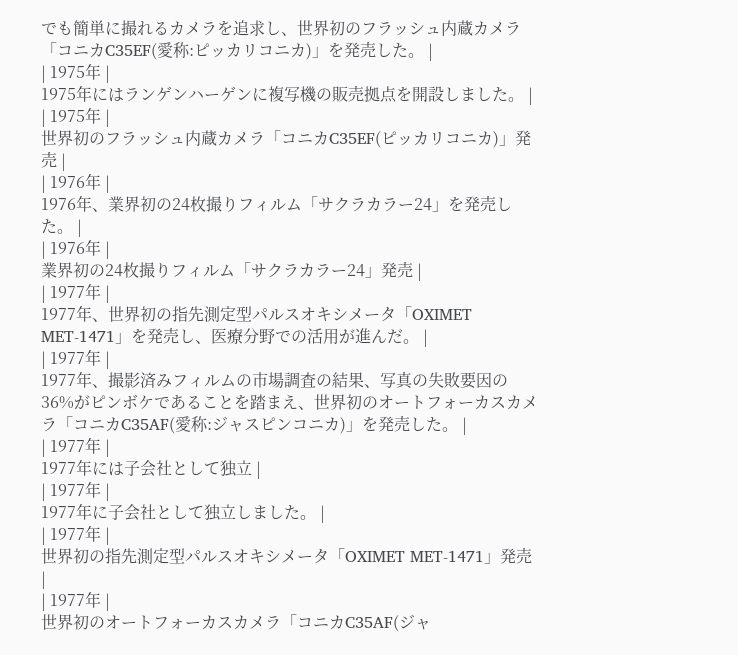でも簡単に撮れるカメラを追求し、世界初のフラッシュ内蔵カメラ「コニカC35EF(愛称:ピッカリコニカ)」を発売した。 |
| 1975年 |
1975年にはランゲンハーゲンに複写機の販売拠点を開設しました。 |
| 1975年 |
世界初のフラッシュ内蔵カメラ「コニカC35EF(ピッカリコニカ)」発売 |
| 1976年 |
1976年、業界初の24枚撮りフィルム「サクラカラー24」を発売した。 |
| 1976年 |
業界初の24枚撮りフィルム「サクラカラー24」発売 |
| 1977年 |
1977年、世界初の指先測定型パルスオキシメータ「OXIMET MET-1471」を発売し、医療分野での活用が進んだ。 |
| 1977年 |
1977年、撮影済みフィルムの市場調査の結果、写真の失敗要因の36%がピンボケであることを踏まえ、世界初のオートフォーカスカメラ「コニカC35AF(愛称:ジャスピンコニカ)」を発売した。 |
| 1977年 |
1977年には子会社として独立 |
| 1977年 |
1977年に子会社として独立しました。 |
| 1977年 |
世界初の指先測定型パルスオキシメータ「OXIMET MET-1471」発売 |
| 1977年 |
世界初のオートフォーカスカメラ「コニカC35AF(ジャ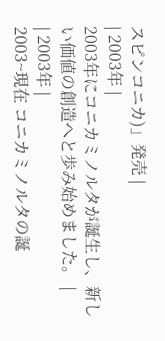スピンコニカ)」発売 |
| 2003年 |
2003年にコニカミノルタが誕生し、新しい価値の創造へと歩み始めました。 |
| 2003年 |
2003~現在 コニカミノルタの誕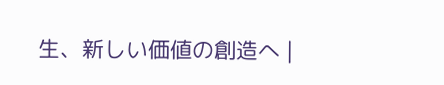生、新しい価値の創造へ |